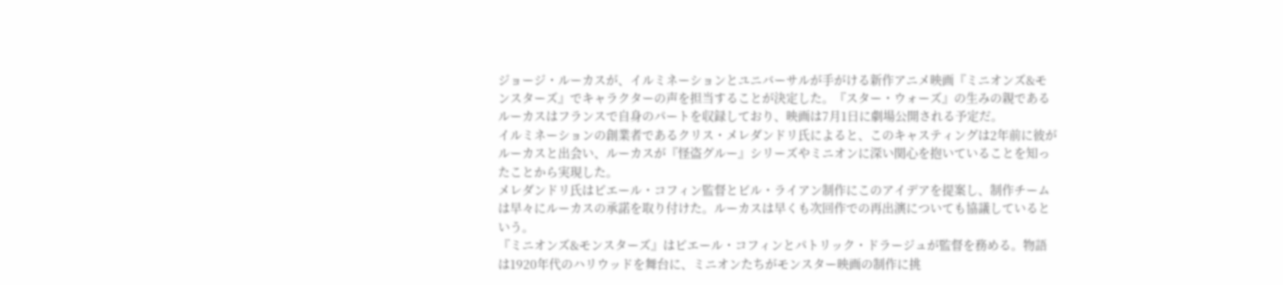ジョージ・ルーカスが、イルミネーションとユニバーサルが手がける新作アニメ映画『ミニオンズ&モンスターズ』でキャラクターの声を担当することが決定した。『スター・ウォーズ』の生みの親であるルーカスはフランスで自身のパートを収録しており、映画は7月1日に劇場公開される予定だ。
イルミネーションの創業者であるクリス・メレダンドリ氏によると、このキャスティングは2年前に彼がルーカスと出会い、ルーカスが『怪盗グルー』シリーズやミニオンに深い関心を抱いていることを知ったことから実現した。
メレダンドリ氏はピエール・コフィン監督とビル・ライアン制作にこのアイデアを提案し、制作チームは早々にルーカスの承諾を取り付けた。ルーカスは早くも次回作での再出演についても協議しているという。
『ミニオンズ&モンスターズ』はピエール・コフィンとパトリック・ドラージュが監督を務める。物語は1920年代のハリウッドを舞台に、ミニオンたちがモンスター映画の制作に挑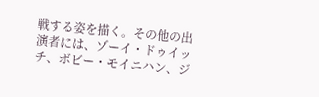戦する姿を描く。その他の出演者には、ゾーイ・ドゥイッチ、ボビー・モイニハン、ジ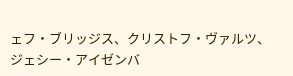ェフ・ブリッジス、クリストフ・ヴァルツ、ジェシー・アイゼンバ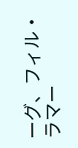ーグ、フィル・ラマー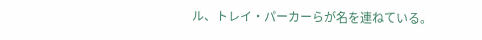ル、トレイ・パーカーらが名を連ねている。